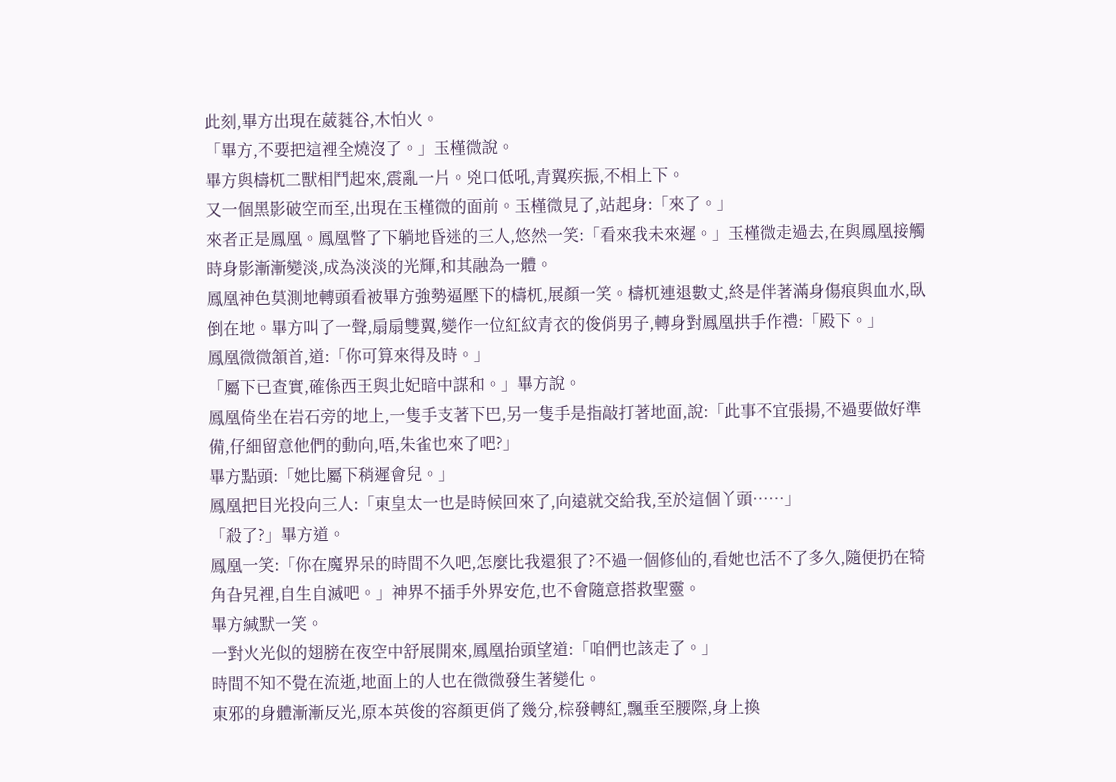此刻,畢方出現在葳蕤谷,木怕火。
「畢方,不要把這裡全燒沒了。」玉槿微說。
畢方與檮杌二獸相鬥起來,震亂一片。兇口低吼,青翼疾振,不相上下。
又一個黑影破空而至,出現在玉槿微的面前。玉槿微見了,站起身:「來了。」
來者正是鳳凰。鳳凰瞥了下躺地昏迷的三人,悠然一笑:「看來我未來遲。」玉槿微走過去,在與鳳凰接觸時身影漸漸變淡,成為淡淡的光輝,和其融為一體。
鳳凰神色莫測地轉頭看被畢方強勢逼壓下的檮杌,展顏一笑。檮杌連退數丈,終是伴著滿身傷痕與血水,臥倒在地。畢方叫了一聲,扇扇雙翼,變作一位紅紋青衣的俊俏男子,轉身對鳳凰拱手作禮:「殿下。」
鳳凰微微頷首,道:「你可算來得及時。」
「屬下已查實,確係西王與北妃暗中謀和。」畢方說。
鳳凰倚坐在岩石旁的地上,一隻手支著下巴,另一隻手是指敲打著地面,說:「此事不宜張揚,不過要做好準備,仔細留意他們的動向,唔,朱雀也來了吧?」
畢方點頭:「她比屬下稍遲會兒。」
鳳凰把目光投向三人:「東皇太一也是時候回來了,向遠就交給我,至於這個丫頭……」
「殺了?」畢方道。
鳳凰一笑:「你在魔界呆的時間不久吧,怎麼比我還狠了?不過一個修仙的,看她也活不了多久,隨便扔在犄角旮旯裡,自生自滅吧。」神界不插手外界安危,也不會隨意搭救聖靈。
畢方緘默一笑。
一對火光似的翅膀在夜空中舒展開來,鳳凰抬頭望道:「咱們也該走了。」
時間不知不覺在流逝,地面上的人也在微微發生著變化。
東邪的身體漸漸反光,原本英俊的容顏更俏了幾分,棕發轉紅,飄垂至腰際,身上換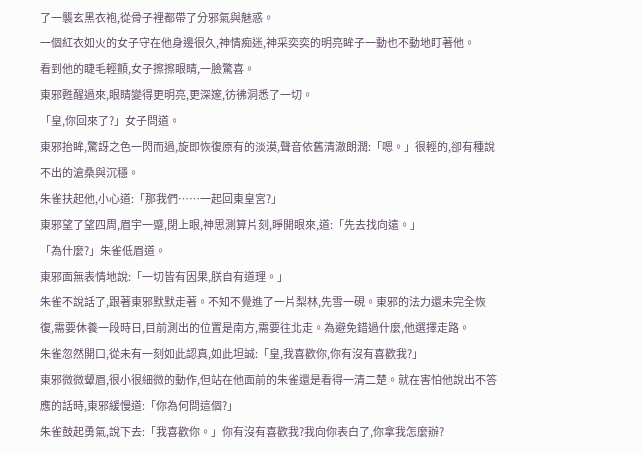了一襲玄黑衣袍,從骨子裡都帶了分邪氣與魅惑。
一個紅衣如火的女子守在他身邊很久,神情痴迷,神采奕奕的明亮眸子一動也不動地盯著他。
看到他的睫毛輕顫,女子擦擦眼睛,一臉驚喜。
東邪甦醒過來,眼睛變得更明亮,更深邃,彷彿洞悉了一切。
「皇,你回來了?」女子問道。
東邪抬眸,驚訝之色一閃而過,旋即恢復原有的淡漠,聲音依舊清澈朗潤:「嗯。」很輕的,卻有種說不出的滄桑與沉穩。
朱雀扶起他,小心道:「那我們……一起回東皇宮?」
東邪望了望四周,眉宇一蹙,閉上眼,神思測算片刻,睜開眼來,道:「先去找向遠。」
「為什麼?」朱雀低眉道。
東邪面無表情地說:「一切皆有因果,朕自有道理。」
朱雀不說話了,跟著東邪默默走著。不知不覺進了一片梨林,先雪一硯。東邪的法力還未完全恢復,需要休養一段時日,目前測出的位置是南方,需要往北走。為避免錯過什麼,他選擇走路。
朱雀忽然開口,從未有一刻如此認真,如此坦誠:「皇,我喜歡你,你有沒有喜歡我?」
東邪微微顰眉,很小很細微的動作,但站在他面前的朱雀還是看得一清二楚。就在害怕他說出不答應的話時,東邪緩慢道:「你為何問這個?」
朱雀鼓起勇氣,說下去:「我喜歡你。」你有沒有喜歡我?我向你表白了,你拿我怎麼辦?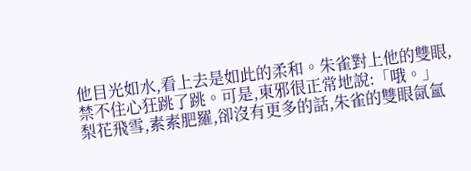他目光如水,看上去是如此的柔和。朱雀對上他的雙眼,禁不住心狂跳了跳。可是,東邪很正常地說:「哦。」
梨花飛雪,素素肥羅,卻沒有更多的話,朱雀的雙眼氤氳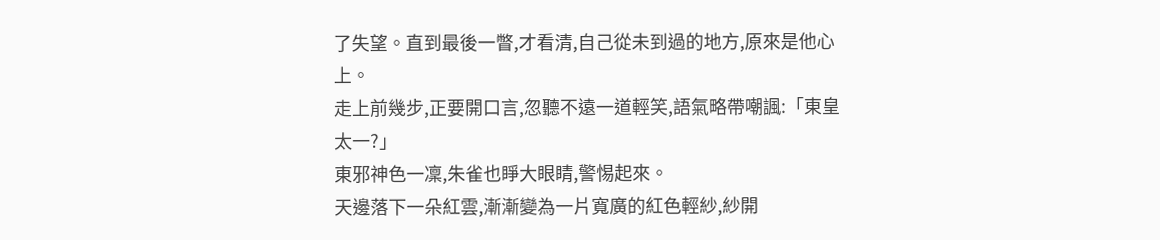了失望。直到最後一瞥,才看清,自己從未到過的地方,原來是他心上。
走上前幾步,正要開口言,忽聽不遠一道輕笑,語氣略帶嘲諷:「東皇太一?」
東邪神色一凜,朱雀也睜大眼睛,警惕起來。
天邊落下一朵紅雲,漸漸變為一片寬廣的紅色輕紗,紗開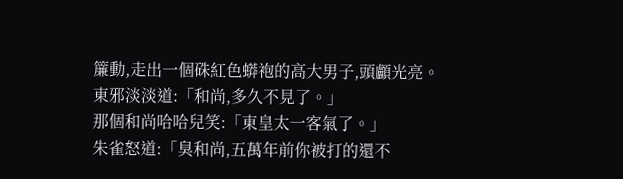簾動,走出一個硃紅色蟒袍的高大男子,頭顱光亮。
東邪淡淡道:「和尚,多久不見了。」
那個和尚哈哈兒笑:「東皇太一客氣了。」
朱雀怒道:「臭和尚,五萬年前你被打的還不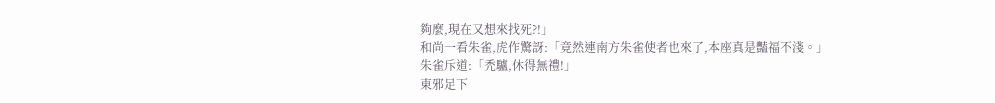夠麼,現在又想來找死?!」
和尚一看朱雀,虎作驚訝:「竟然連南方朱雀使者也來了,本座真是豔福不淺。」
朱雀斥道:「禿驢,休得無禮!」
東邪足下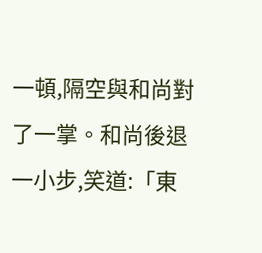一頓,隔空與和尚對了一掌。和尚後退一小步,笑道:「東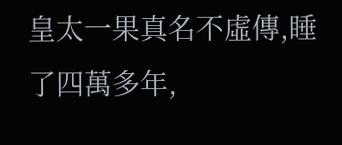皇太一果真名不虛傳,睡了四萬多年,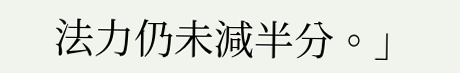法力仍未減半分。」